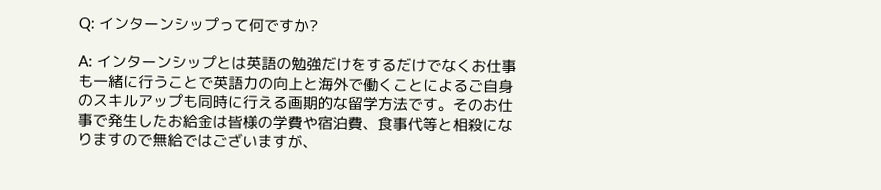Q: インターンシップって何ですか?

A: インターンシップとは英語の勉強だけをするだけでなくお仕事も一緒に行うことで英語力の向上と海外で働くことによるご自身のスキルアップも同時に行える画期的な留学方法です。そのお仕事で発生したお給金は皆様の学費や宿泊費、食事代等と相殺になりますので無給ではございますが、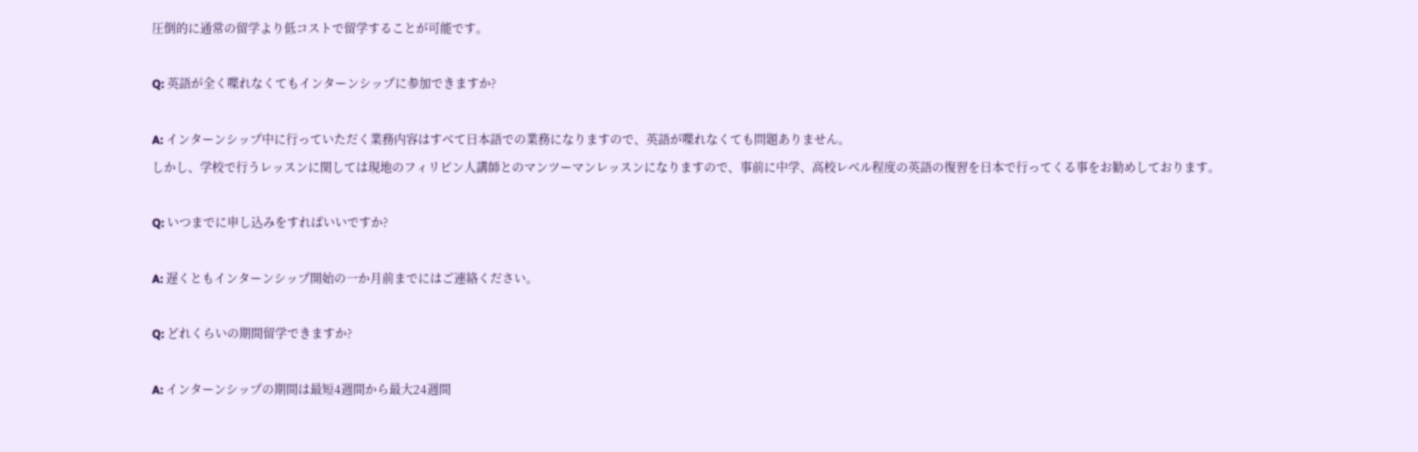圧倒的に通常の留学より低コストで留学することが可能です。

Q: 英語が全く喋れなくてもインターンシップに参加できますか?

A: インターンシップ中に行っていただく業務内容はすべて日本語での業務になりますので、英語が喋れなくても問題ありません。
しかし、学校で行うレッスンに関しては現地のフィリピン人講師とのマンツーマンレッスンになりますので、事前に中学、高校レベル程度の英語の復習を日本で行ってくる事をお勧めしております。

Q: いつまでに申し込みをすればいいですか?

A: 遅くともインターンシップ開始の一か月前までにはご連絡ください。

Q: どれくらいの期間留学できますか?

A: インターンシップの期間は最短4週間から最大24週間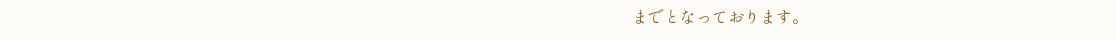までとなっております。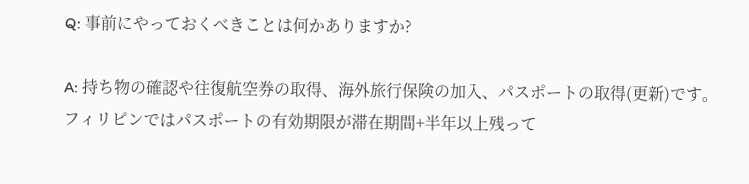Q: 事前にやっておくべきことは何かありますか?

A: 持ち物の確認や往復航空券の取得、海外旅行保険の加入、パスポートの取得(更新)です。フィリピンではパスポートの有効期限が滞在期間+半年以上残って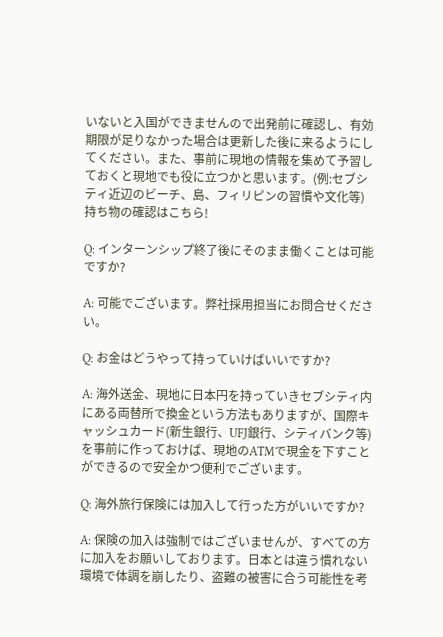いないと入国ができませんので出発前に確認し、有効期限が足りなかった場合は更新した後に来るようにしてください。また、事前に現地の情報を集めて予習しておくと現地でも役に立つかと思います。(例:セブシティ近辺のビーチ、島、フィリピンの習慣や文化等)
持ち物の確認はこちら!

Q: インターンシップ終了後にそのまま働くことは可能ですか?

A: 可能でございます。弊社採用担当にお問合せください。

Q: お金はどうやって持っていけばいいですか?

A: 海外送金、現地に日本円を持っていきセブシティ内にある両替所で換金という方法もありますが、国際キャッシュカード(新生銀行、UFJ銀行、シティバンク等)を事前に作っておけば、現地のATMで現金を下すことができるので安全かつ便利でございます。

Q: 海外旅行保険には加入して行った方がいいですか?

A: 保険の加入は強制ではございませんが、すべての方に加入をお願いしております。日本とは違う慣れない環境で体調を崩したり、盗難の被害に合う可能性を考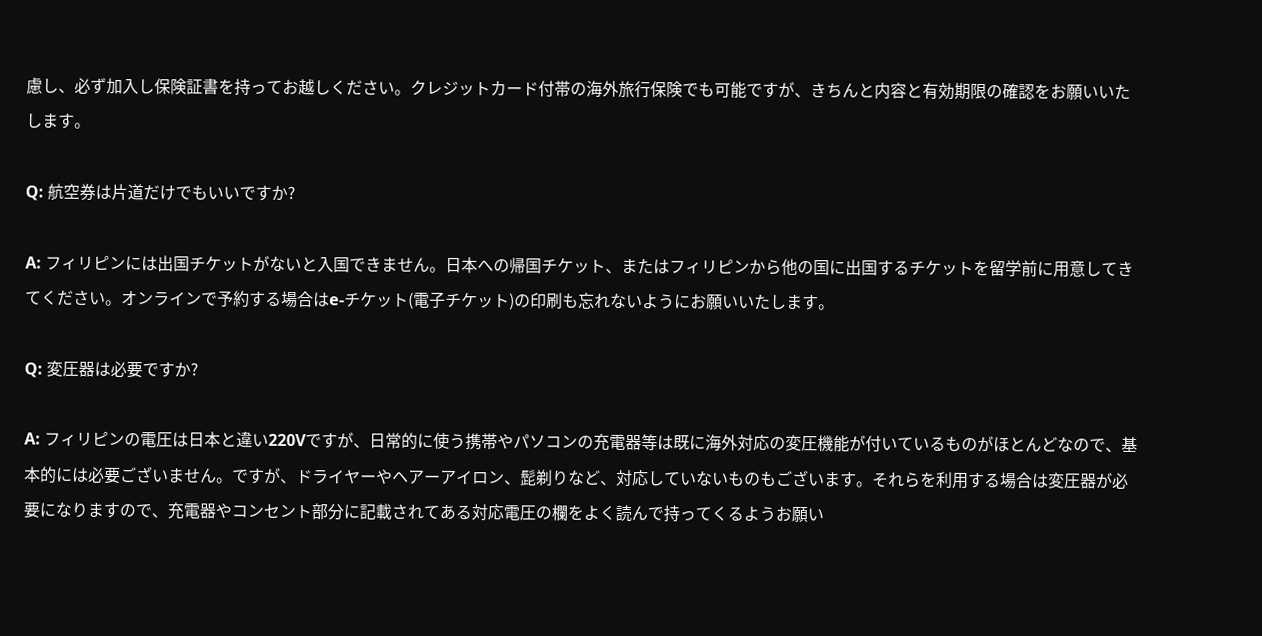慮し、必ず加入し保険証書を持ってお越しください。クレジットカード付帯の海外旅行保険でも可能ですが、きちんと内容と有効期限の確認をお願いいたします。

Q: 航空券は片道だけでもいいですか?

A: フィリピンには出国チケットがないと入国できません。日本への帰国チケット、またはフィリピンから他の国に出国するチケットを留学前に用意してきてください。オンラインで予約する場合はe-チケット(電子チケット)の印刷も忘れないようにお願いいたします。

Q: 変圧器は必要ですか?

A: フィリピンの電圧は日本と違い220Vですが、日常的に使う携帯やパソコンの充電器等は既に海外対応の変圧機能が付いているものがほとんどなので、基本的には必要ございません。ですが、ドライヤーやヘアーアイロン、髭剃りなど、対応していないものもございます。それらを利用する場合は変圧器が必要になりますので、充電器やコンセント部分に記載されてある対応電圧の欄をよく読んで持ってくるようお願い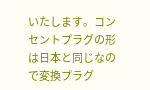いたします。コンセントプラグの形は日本と同じなので変換プラグ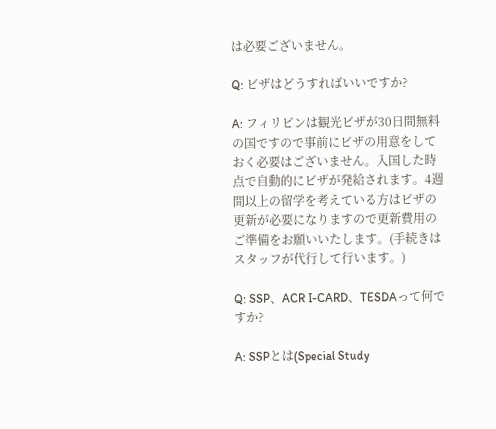は必要ございません。

Q: ビザはどうすればいいですか?

A: フィリピンは観光ビザが30日間無料の国ですので事前にビザの用意をしておく必要はございません。入国した時点で自動的にビザが発給されます。4週間以上の留学を考えている方はビザの更新が必要になりますので更新費用のご準備をお願いいたします。(手続きはスタッフが代行して行います。)

Q: SSP、ACR I-CARD、TESDAって何ですか?

A: SSPとは(Special Study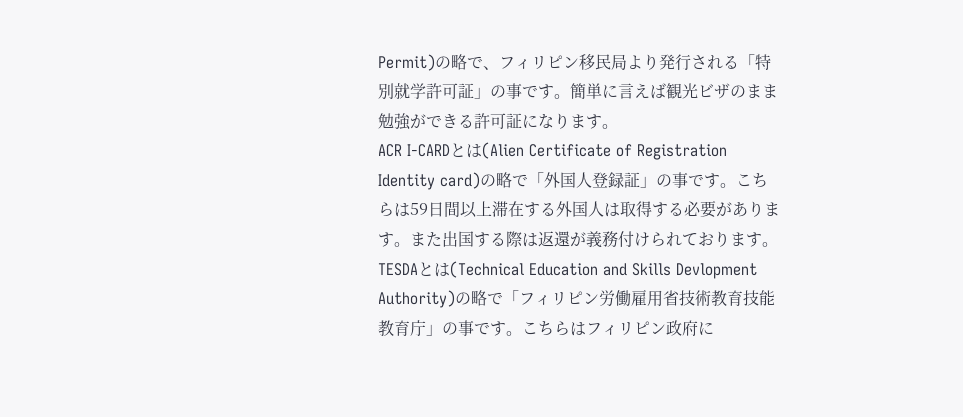Permit)の略で、フィリピン移民局より発行される「特別就学許可証」の事です。簡単に言えば観光ビザのまま勉強ができる許可証になります。
ACR I-CARDとは(Alien Certificate of Registration Identity card)の略で「外国人登録証」の事です。こちらは59日間以上滞在する外国人は取得する必要があります。また出国する際は返還が義務付けられております。
TESDAとは(Technical Education and Skills Devlopment Authority)の略で「フィリピン労働雇用省技術教育技能教育庁」の事です。こちらはフィリピン政府に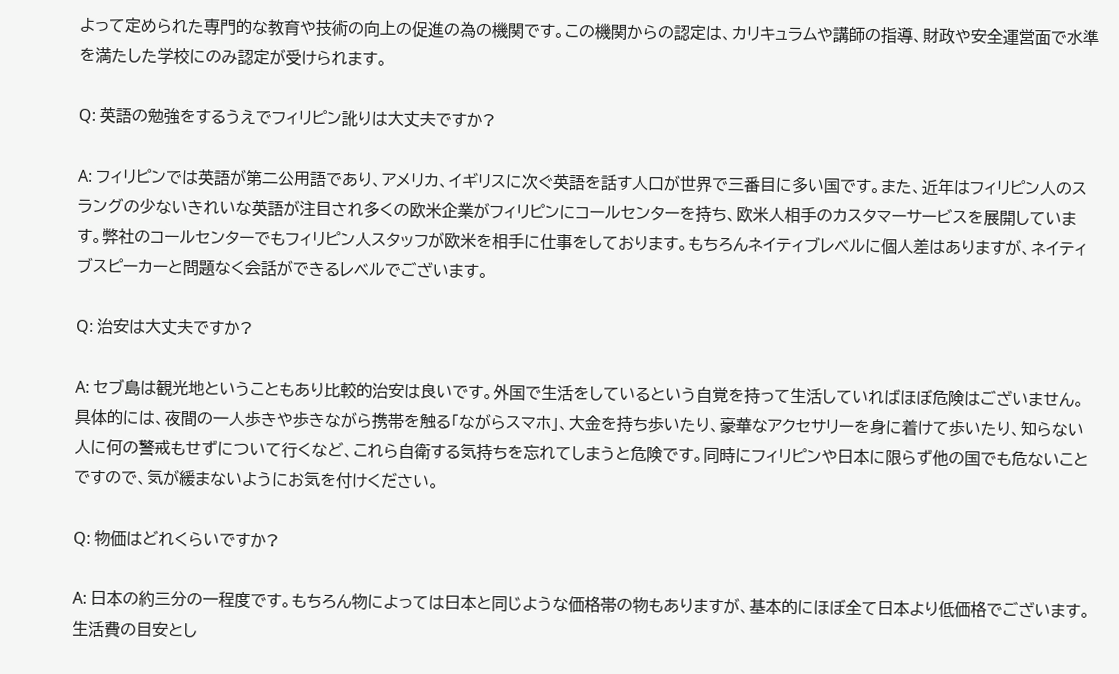よって定められた専門的な教育や技術の向上の促進の為の機関です。この機関からの認定は、カリキュラムや講師の指導、財政や安全運営面で水準を満たした学校にのみ認定が受けられます。

Q: 英語の勉強をするうえでフィリピン訛りは大丈夫ですか?

A: フィリピンでは英語が第二公用語であり、アメリカ、イギリスに次ぐ英語を話す人口が世界で三番目に多い国です。また、近年はフィリピン人のスラングの少ないきれいな英語が注目され多くの欧米企業がフィリピンにコールセンターを持ち、欧米人相手のカスタマーサービスを展開しています。弊社のコールセンターでもフィリピン人スタッフが欧米を相手に仕事をしております。もちろんネイティブレベルに個人差はありますが、ネイティブスピーカーと問題なく会話ができるレベルでございます。

Q: 治安は大丈夫ですか?

A: セブ島は観光地ということもあり比較的治安は良いです。外国で生活をしているという自覚を持って生活していればほぼ危険はございません。具体的には、夜間の一人歩きや歩きながら携帯を触る「ながらスマホ」、大金を持ち歩いたり、豪華なアクセサリーを身に着けて歩いたり、知らない人に何の警戒もせずについて行くなど、これら自衛する気持ちを忘れてしまうと危険です。同時にフィリピンや日本に限らず他の国でも危ないことですので、気が緩まないようにお気を付けください。

Q: 物価はどれくらいですか?

A: 日本の約三分の一程度です。もちろん物によっては日本と同じような価格帯の物もありますが、基本的にほぼ全て日本より低価格でございます。生活費の目安とし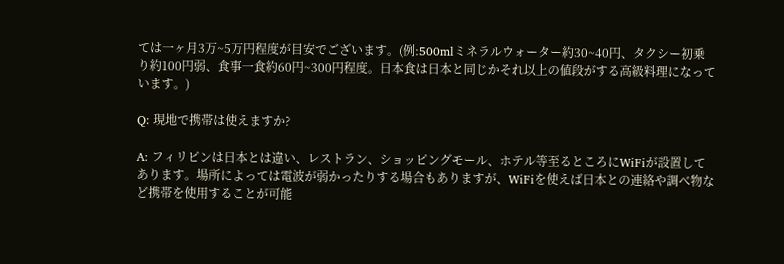ては一ヶ月3万~5万円程度が目安でございます。(例:500mlミネラルウォーター約30~40円、タクシー初乗り約100円弱、食事一食約60円~300円程度。日本食は日本と同じかそれ以上の値段がする高級料理になっています。)

Q: 現地で携帯は使えますか?

A: フィリピンは日本とは違い、レストラン、ショッピングモール、ホテル等至るところにWiFiが設置してあります。場所によっては電波が弱かったりする場合もありますが、WiFiを使えば日本との連絡や調べ物など携帯を使用することが可能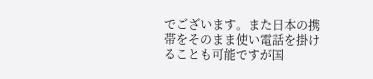でございます。また日本の携帯をそのまま使い電話を掛けることも可能ですが国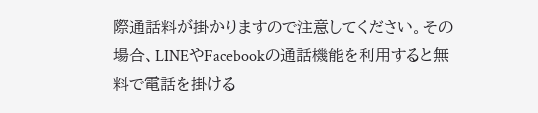際通話料が掛かりますので注意してください。その場合、LINEやFacebookの通話機能を利用すると無料で電話を掛ける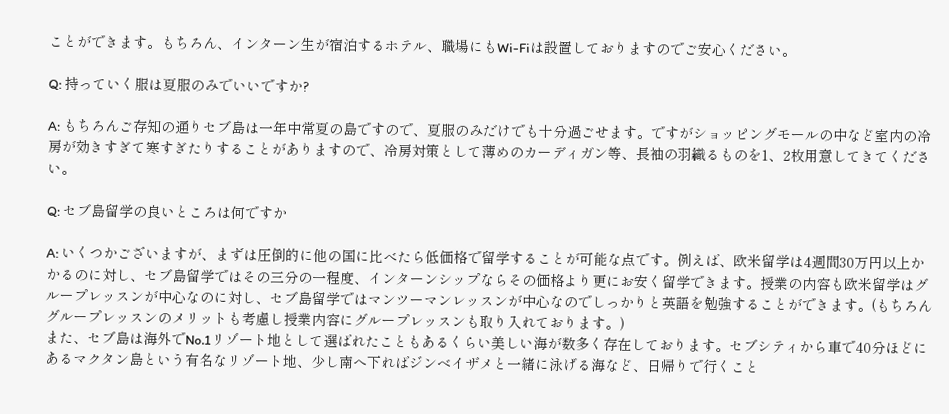ことができます。もちろん、インターン生が宿泊するホテル、職場にもWi-Fiは設置しておりますのでご安心ください。

Q: 持っていく服は夏服のみでいいですか?

A: もちろんご存知の通りセブ島は一年中常夏の島ですので、夏服のみだけでも十分過ごせます。ですがショッピングモールの中など室内の冷房が効きすぎて寒すぎたりすることがありますので、冷房対策として薄めのカーディガン等、長袖の羽織るものを1、2枚用意してきてください。

Q: セブ島留学の良いところは何ですか

A: いくつかございますが、まずは圧倒的に他の国に比べたら低価格で留学することが可能な点です。例えば、欧米留学は4週間30万円以上かかるのに対し、セブ島留学ではその三分の一程度、インターンシップならその価格より更にお安く留学できます。授業の内容も欧米留学はグループレッスンが中心なのに対し、セブ島留学ではマンツーマンレッスンが中心なのでしっかりと英語を勉強することができます。(もちろんグループレッスンのメリットも考慮し授業内容にグループレッスンも取り入れております。)
また、セブ島は海外でNo.1リゾート地として選ばれたこともあるくらい美しい海が数多く存在しております。セブシティから車で40分ほどにあるマクタン島という有名なリゾート地、少し南へ下ればジンベイザメと一緒に泳げる海など、日帰りで行くこと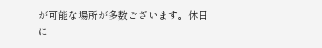が可能な場所が多数ございます。休日に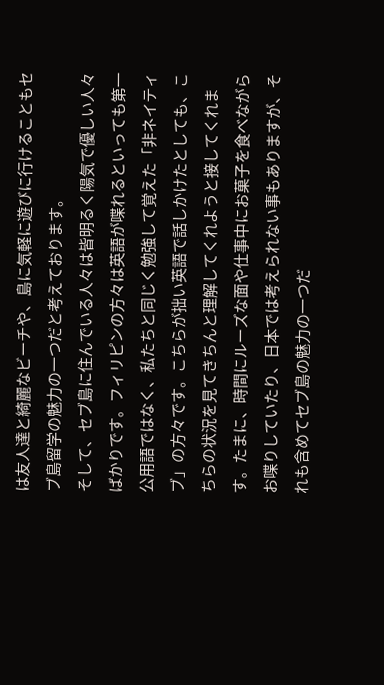は友人達と綺麗なビーチや、島に気軽に遊びに行けることもセブ島留学の魅力の一つだと考えております。
そして、セブ島に住んでいる人々は皆明るく陽気で優しい人々ばかりです。フィリピンの方々は英語が喋れるといっても第一公用語ではなく、私たちと同じく勉強して覚えた「非ネイティブ」の方々です。こちらが拙い英語で話しかけたとしても、こちらの状況を見てきちんと理解してくれようと接してくれます。たまに、時間にルーズな面や仕事中にお菓子を食べながらお喋りしていたり、日本では考えられない事もありますが、それも含めてセブ島の魅力の一つだ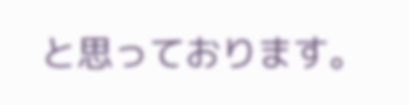と思っております。